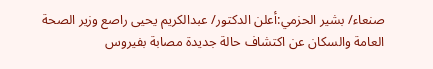صنعاء/ بشير الحزمي:أعلن الدكتور/ عبدالكريم يحيى راصع وزير الصحة العامة والسكان عن اكتشاف حالة جديدة مصابة بفيروس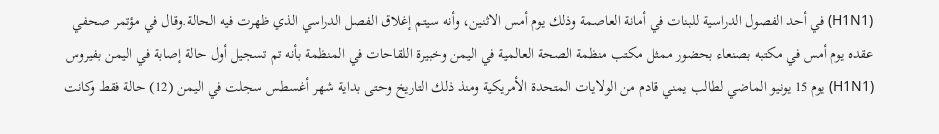(H1N1) في أحد الفصول الدراسية للبنات في أمانة العاصمة وذلك يوم أمس الاثنين، وأنه سيتم إغلاق الفصل الدراسي الذي ظهرت فيه الحالة.وقال في مؤتمر صحفي عقده يوم أمس في مكتبه بصنعاء بحضور ممثل مكتب منظمة الصحة العالمية في اليمن وخبيرة اللقاحات في المنظمة بأنه تم تسجيل أول حالة إصابة في اليمن بفيروس (H1N1) يوم 15 يونيو الماضي لطالب يمني قادم من الولايات المتحدة الأمريكية ومنذ ذلك التاريخ وحتى بداية شهر أغسطس سجلت في اليمن (12) حالة فقط وكانت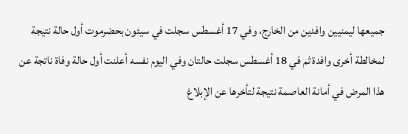جميعها ليمنيين وافدين من الخارج، وفي 17 أغسطس سجلت في سيئون بحضرموت أول حالة نتيجة لمخالطة أخرى وافدة ثم في 18 أغسطس سجلت حالتان وفي اليوم نفسه أعلنت أول حالة وفاة ناتجة عن هذا المرض في أمانة العاصمة نتيجة لتأخرها عن الإبلاغ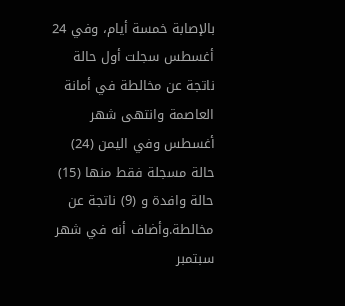بالإصابة خمسة أيام، وفي 24 أغسطس سجلت أول حالة ناتجة عن مخالطة في أمانة العاصمة وانتهى شهر أغسطس وفي اليمن (24) حالة مسجلة فقط منها (15) حالة وافدة و (9) ناتجة عن مخالطة.وأضاف أنه في شهر سبتمبر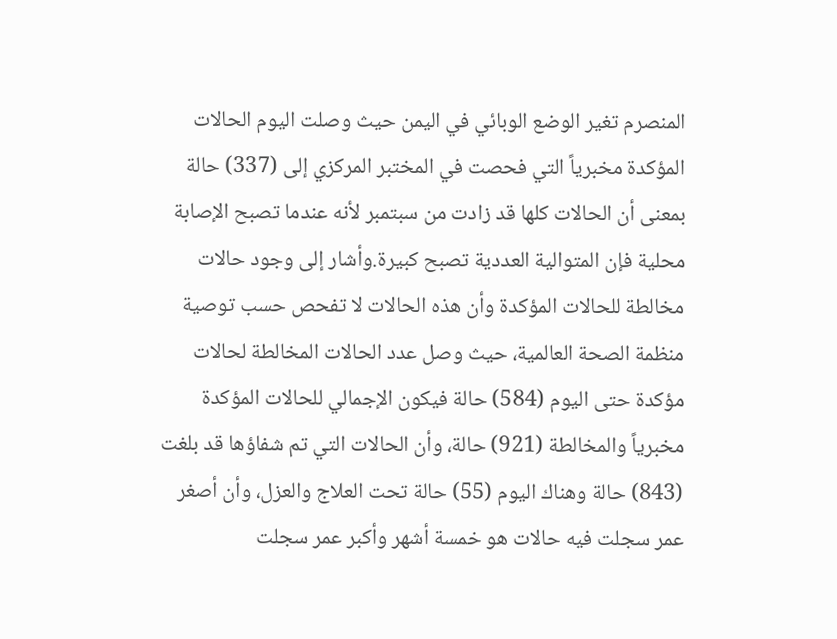المنصرم تغير الوضع الوبائي في اليمن حيث وصلت اليوم الحالات المؤكدة مخبرياً التي فحصت في المختبر المركزي إلى (337) حالة بمعنى أن الحالات كلها قد زادت من سبتمبر لأنه عندما تصبح الإصابة محلية فإن المتوالية العددية تصبح كبيرة.وأشار إلى وجود حالات مخالطة للحالات المؤكدة وأن هذه الحالات لا تفحص حسب توصية منظمة الصحة العالمية، حيث وصل عدد الحالات المخالطة لحالات مؤكدة حتى اليوم (584) حالة فيكون الإجمالي للحالات المؤكدة مخبرياً والمخالطة (921) حالة، وأن الحالات التي تم شفاؤها قد بلغت (843) حالة وهناك اليوم (55) حالة تحت العلاج والعزل، وأن أصغر عمر سجلت فيه حالات هو خمسة أشهر وأكبر عمر سجلت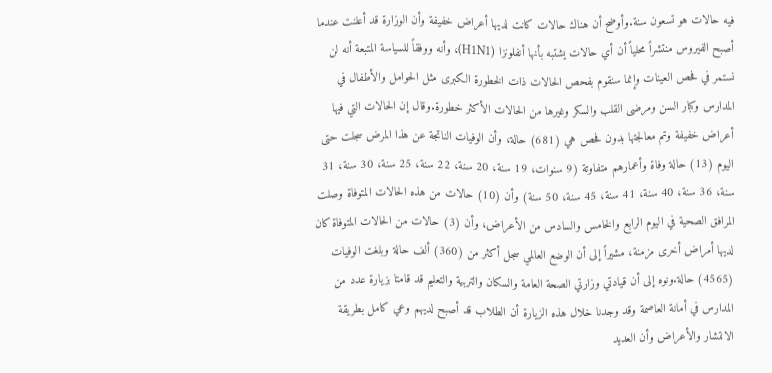فيه حالات هو تسعون سنة.وأوضح أن هناك حالات كانت لديها أعراض خفيفة وأن الوزارة قد أعلنت عندما أصبح الفيروس منتشراً محلياً أن أي حالات يشتبه بأنها أنفلونزا (H1N1)، وأنه ووفقاً للسياسة المتبعة أنه لن نستمر في فحص العينات وإنما سنقوم بفحص الحالات ذات الخطورة الكبرى مثل الحوامل والأطفال في المدارس وكبار السن ومرضى القلب والسكر وغيرها من الحالات الأكثر خطورة.وقال إن الحالات التي فيها أعراض خفيفة وتم معالجتها بدون فحص هي (681) حالة، وأن الوفيات الناتجة عن هذا المرض سجلت حتى اليوم (13) حالة وفاة وأعمارهم متفاوتة (9 سنوات، 19 سنة، 20 سنة، 22 سنة، 25 سنة، 30 سنة، 31 سنة، 36 سنة، 40 سنة، 41 سنة، 45 سنة، 50 سنة) وأن (10) حالات من هذه الحالات المتوفاة وصلت المرافق الصحية في اليوم الرابع والخامس والسادس من الأعراض، وأن (3) حالات من الحالات المتوفاة كان لديها أمراض أخرى مزمنة، مشيراً إلى أن الوضع العالمي سجل أكثر من (360) ألف حالة وبلغت الوفيات (4565) حالة.ونوه إلى أن قيادتي وزارتي الصحة العامة والسكان والتربية والتعليم قد قامتا بزيارة عدد من المدارس في أمانة العاصمة وقد وجدنا خلال هذه الزيارة أن الطلاب قد أصبح لديهم وعي كامل بطريقة الانتشار والأعراض وأن العديد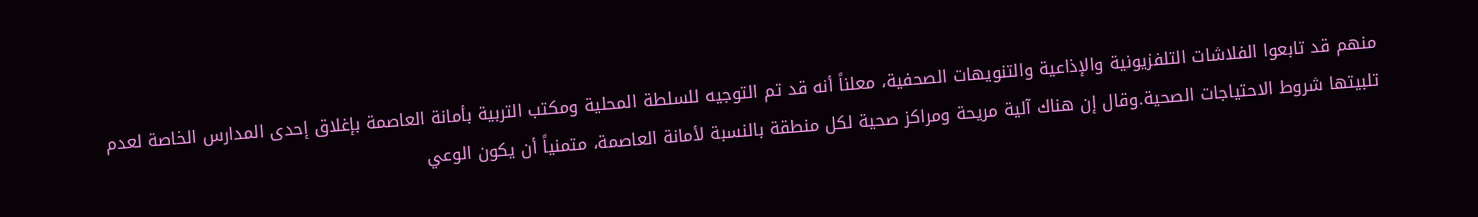منهم قد تابعوا الفلاشات التلفزيونية والإذاعية والتنويهات الصحفية، معلناً أنه قد تم التوجيه للسلطة المحلية ومكتب التربية بأمانة العاصمة بإغلاق إحدى المدارس الخاصة لعدم تلبيتها شروط الاحتياجات الصحية.وقال إن هناك آلية مريحة ومراكز صحية لكل منطقة بالنسبة لأمانة العاصمة، متمنياً أن يكون الوعي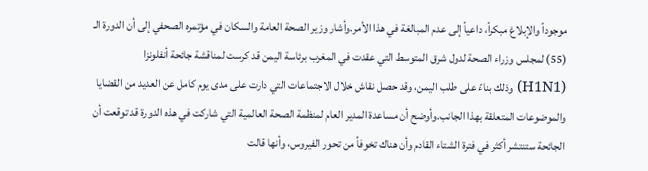موجوداً والإبلاغ مبكراً، داعياً إلى عدم المبالغة في هذا الأمر.وأشار وزير الصحة العامة والسكان في مؤتمره الصحفي إلى أن الدورة الـ (55) لمجلس وزراء الصحة لدول شرق المتوسط التي عقدت في المغرب برئاسة اليمن قد كرست لمناقشة جائحة أنفلونزا (H1N1) وذلك بناءً على طلب اليمن، وقد حصل نقاش خلال الاجتماعات التي دارت على مدى يوم كامل عن العديد من القضايا والموضوعات المتعلقة بهذا الجانب.وأوضح أن مساعدة المدير العام لمنظمة الصحة العالمية التي شاركت في هذه الدورة قد توقعت أن الجائحة ستنتشر أكثر في فترة الشتاء القادم وأن هناك تخوفاً من تحور الفيروس، وأنها قالت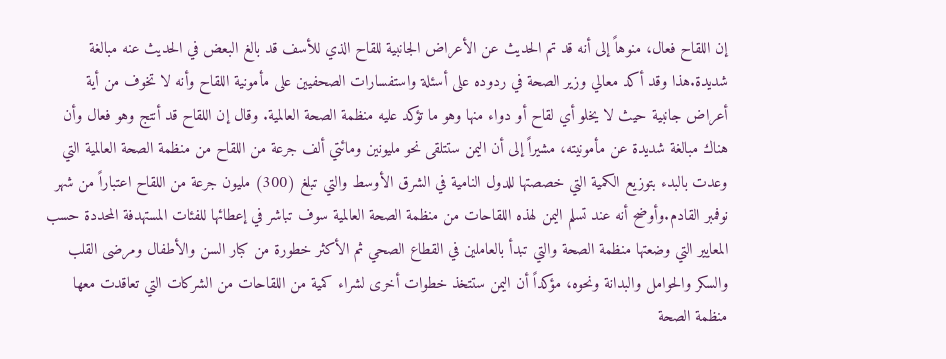إن اللقاح فعال، منوهاً إلى أنه قد تم الحديث عن الأعراض الجانبية للقاح الذي للأسف قد بالغ البعض في الحديث عنه مبالغة شديدة.هذا وقد أكد معالي وزير الصحة في ردوده على أسئلة واستفسارات الصحفيين على مأمونية اللقاح وأنه لا تخوف من أية أعراض جانبية حيث لا يخلو أي لقاح أو دواء منها وهو ما تؤكد عليه منظمة الصحة العالمية. وقال إن اللقاح قد أنتج وهو فعال وأن هناك مبالغة شديدة عن مأمونيته، مشيراً إلى أن اليمن ستتلقى نحو مليونين ومائتي ألف جرعة من اللقاح من منظمة الصحة العالمية التي وعدت بالبدء بتوزيع الكمية التي خصصتها للدول النامية في الشرق الأوسط والتي تبلغ (300) مليون جرعة من اللقاح اعتباراً من شهر نوفمبر القادم.وأوضح أنه عند تسلم اليمن لهذه اللقاحات من منظمة الصحة العالمية سوف تباشر في إعطائها للفئات المستهدفة المحددة حسب المعايير التي وضعتها منظمة الصحة والتي تبدأ بالعاملين في القطاع الصحي ثم الأكثر خطورة من كبار السن والأطفال ومرضى القلب والسكر والحوامل والبدانة ونحوه، مؤكداً أن اليمن ستتخذ خطوات أخرى لشراء كمية من اللقاحات من الشركات التي تعاقدت معها منظمة الصحة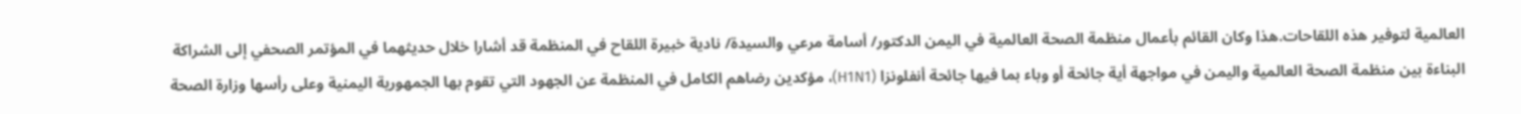العالمية لتوفير هذه اللقاحات.هذا وكان القائم بأعمال منظمة الصحة العالمية في اليمن الدكتور/ أسامة مرعي والسيدة/ نادية خبيرة اللقاح في المنظمة قد أشارا خلال حديثهما في المؤتمر الصحفي إلى الشراكة البناءة بين منظمة الصحة العالمية واليمن في مواجهة أية جائحة أو وباء بما فيها جائحة أنفلونزا (H1N1)، مؤكدين رضاهم الكامل في المنظمة عن الجهود التي تقوم بها الجمهورية اليمنية وعلى رأسها وزارة الصحة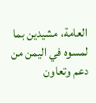العامة، مشيدين بما لمسوه في اليمن من دعم وتعاون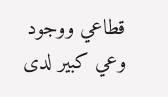قطاعي ووجود وعي كبير لدى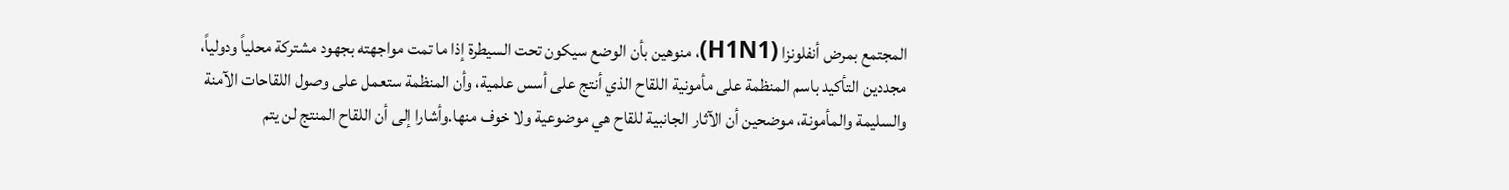المجتمع بمرض أنفلونزا (H1N1)، منوهين بأن الوضع سيكون تحت السيطرة إذا ما تمت مواجهته بجهود مشتركة محلياً ودولياً، مجددين التأكيد باسم المنظمة على مأمونية اللقاح الذي أنتج على أسس علمية، وأن المنظمة ستعمل على وصول اللقاحات الآمنة والسليمة والمأمونة، موضحين أن الآثار الجانبية للقاح هي موضوعية ولا خوف منها.وأشارا إلى أن اللقاح المنتج لن يتم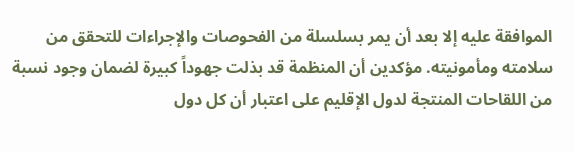الموافقة عليه إلا بعد أن يمر بسلسلة من الفحوصات والإجراءات للتحقق من سلامته ومأمونيته. مؤكدين أن المنظمة قد بذلت جهوداً كبيرة لضمان وجود نسبة من اللقاحات المنتجة لدول الإقليم على اعتبار أن كل دول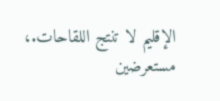الإقليم لا تنتج اللقاحات.، مستعرضين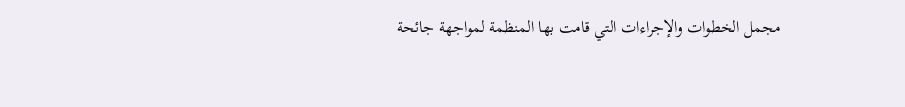مجمل الخطوات والإجراءات التي قامت بها المنظمة لمواجهة جائحة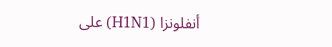أنفلونزا (H1N1) على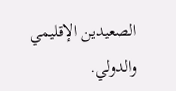الصعيدين الإقليمي والدولي.